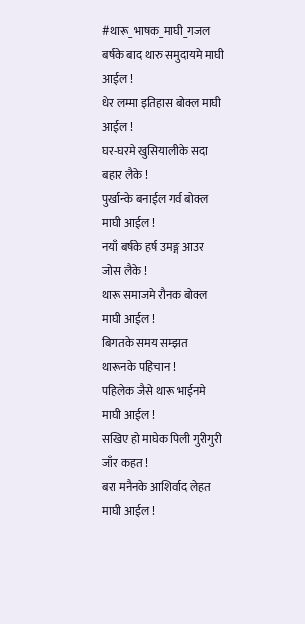#थारू_भाषक_माघी_गजल
बर्षके बाद थारु समुदायमे माघी आईल !
धेर लम्मा इतिहास बोक्ल माघी आईल !
घर-घरमे खुसियालीके सदा बहार लैके !
पुर्खान्के बनाईल गर्व बोक्ल माघी आईल !
नयाँ बर्षके हर्ष उमङ्ग आउर जोस लैके !
थारू समाजमे रौनक बोक्ल माघी आईल !
बिगतके समय सम्झत थारूनके पहिचान !
पहिलेक जैसे थारू भाईनमे माघी आईल !
सखिए हो माघेक पिली गुरीगुरी जाँर कहत !
बरा मनैनके आशिर्वाद लेहत माघी आईल !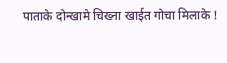पाताके दोन्खामे चिख्ना खाईत गोचा मिलाके !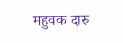महुवक दारु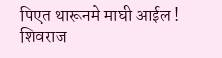पिएत थारूनमे माघी आईल !
शिवराज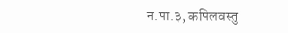न.पा.३, कपिलवस्तु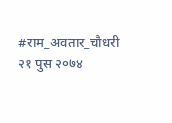#राम_अवतार_चौधरी
२१ पुस २०७४